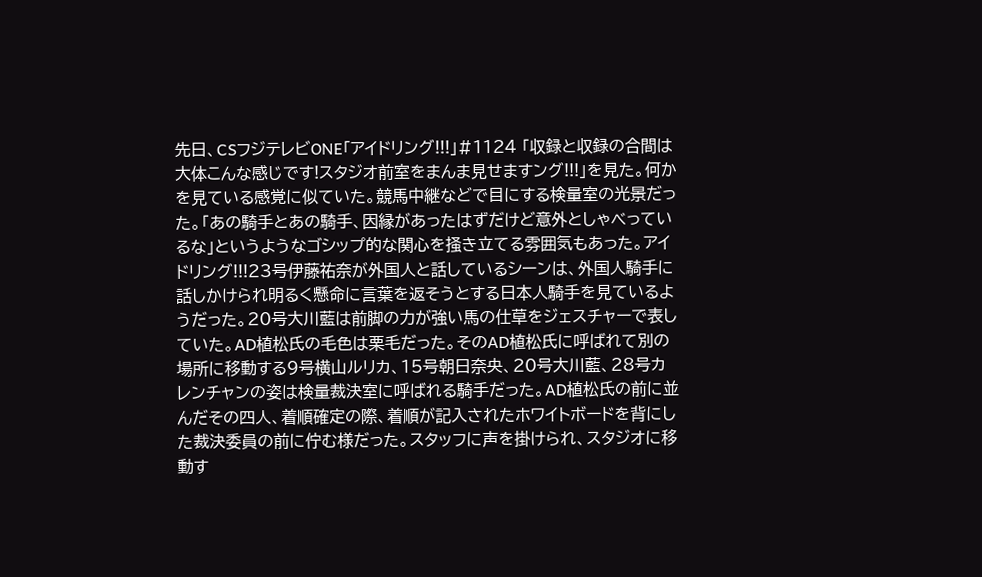先日、CSフジテレビONE「アイドリング!!!」#1124 「収録と収録の合間は大体こんな感じです!スタジオ前室をまんま見せますング!!!」を見た。何かを見ている感覚に似ていた。競馬中継などで目にする検量室の光景だった。「あの騎手とあの騎手、因縁があったはずだけど意外としゃべっているな」というようなゴシップ的な関心を掻き立てる雰囲気もあった。アイドリング!!!23号伊藤祐奈が外国人と話しているシーンは、外国人騎手に話しかけられ明るく懸命に言葉を返そうとする日本人騎手を見ているようだった。20号大川藍は前脚の力が強い馬の仕草をジェスチャーで表していた。AD植松氏の毛色は栗毛だった。そのAD植松氏に呼ばれて別の場所に移動する9号横山ルリカ、15号朝日奈央、20号大川藍、28号カレンチャンの姿は検量裁決室に呼ばれる騎手だった。AD植松氏の前に並んだその四人、着順確定の際、着順が記入されたホワイトボードを背にした裁決委員の前に佇む様だった。スタッフに声を掛けられ、スタジオに移動す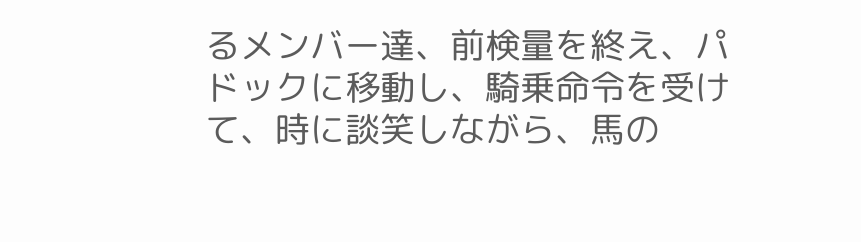るメンバー達、前検量を終え、パドックに移動し、騎乗命令を受けて、時に談笑しながら、馬の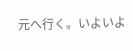元へ行く。いよいよ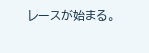レースが始まる。